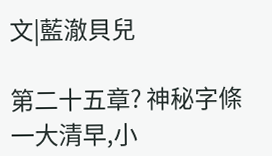文|藍澈貝兒

第二十五章? 神秘字條
一大清早,小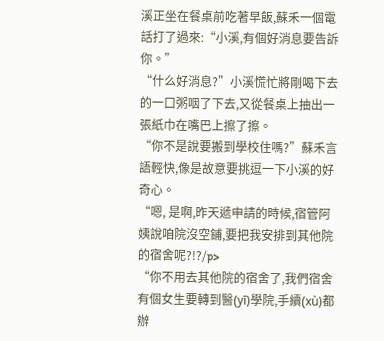溪正坐在餐桌前吃著早飯,蘇禾一個電話打了過來:“小溪,有個好消息要告訴你。”
“什么好消息?”小溪慌忙將剛喝下去的一口粥咽了下去,又從餐桌上抽出一張紙巾在嘴巴上擦了擦。
“你不是說要搬到學校住嗎?”蘇禾言語輕快,像是故意要挑逗一下小溪的好奇心。
“嗯, 是啊,昨天遞申請的時候,宿管阿姨說咱院沒空鋪,要把我安排到其他院的宿舍呢?!?/p>
“你不用去其他院的宿舍了,我們宿舍有個女生要轉到醫(yī)學院,手續(xù)都辦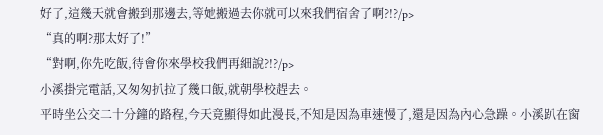好了,這幾天就會搬到那邊去,等她搬過去你就可以來我們宿舍了啊?!?/p>
“真的啊?那太好了!”
“對啊,你先吃飯,待會你來學校我們再細說?!?/p>
小溪掛完電話,又匆匆扒拉了幾口飯,就朝學校趕去。
平時坐公交二十分鐘的路程,今天竟顯得如此漫長,不知是因為車速慢了,還是因為內心急躁。小溪趴在窗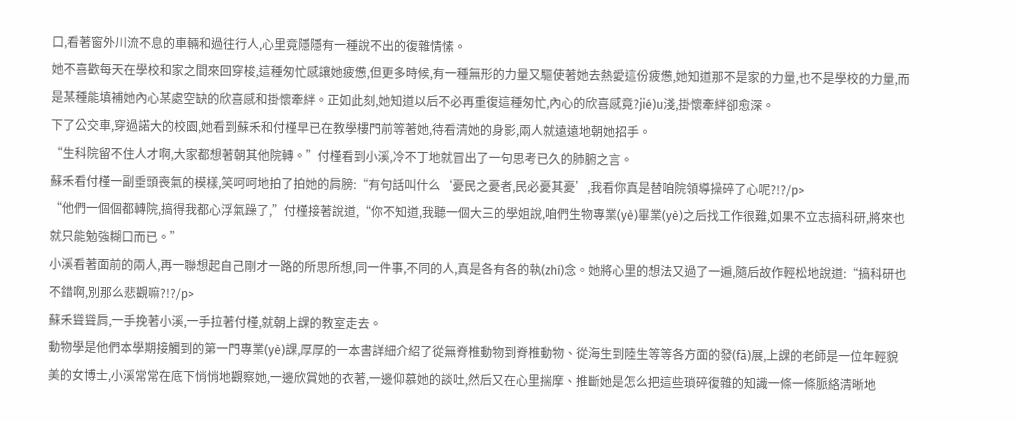口,看著窗外川流不息的車輛和過往行人,心里竟隱隱有一種說不出的復雜情愫。
她不喜歡每天在學校和家之間來回穿梭,這種匆忙感讓她疲憊,但更多時候,有一種無形的力量又驅使著她去熱愛這份疲憊,她知道那不是家的力量,也不是學校的力量,而是某種能填補她內心某處空缺的欣喜感和掛懷牽絆。正如此刻,她知道以后不必再重復這種匆忙,內心的欣喜感竟?jié)u淺,掛懷牽絆卻愈深。
下了公交車,穿過諾大的校園,她看到蘇禾和付槿早已在教學樓門前等著她,待看清她的身影,兩人就遠遠地朝她招手。
“生科院留不住人才啊,大家都想著朝其他院轉。”付槿看到小溪,冷不丁地就冒出了一句思考已久的肺腑之言。
蘇禾看付槿一副垂頭喪氣的模樣,笑呵呵地拍了拍她的肩膀:“有句話叫什么‘憂民之憂者,民必憂其憂’,我看你真是替咱院領導操碎了心呢?!?/p>
“他們一個個都轉院,搞得我都心浮氣躁了,”付槿接著說道,“你不知道,我聽一個大三的學姐說,咱們生物專業(yè)畢業(yè)之后找工作很難,如果不立志搞科研,將來也就只能勉強糊口而已。”
小溪看著面前的兩人,再一聯想起自己剛才一路的所思所想,同一件事,不同的人,真是各有各的執(zhí)念。她將心里的想法又過了一遍,隨后故作輕松地說道:“搞科研也不錯啊,別那么悲觀嘛?!?/p>
蘇禾聳聳肩,一手挽著小溪,一手拉著付槿,就朝上課的教室走去。
動物學是他們本學期接觸到的第一門專業(yè)課,厚厚的一本書詳細介紹了從無脊椎動物到脊椎動物、從海生到陸生等等各方面的發(fā)展,上課的老師是一位年輕貌美的女博士,小溪常常在底下悄悄地觀察她,一邊欣賞她的衣著,一邊仰慕她的談吐,然后又在心里揣摩、推斷她是怎么把這些瑣碎復雜的知識一條一條脈絡清晰地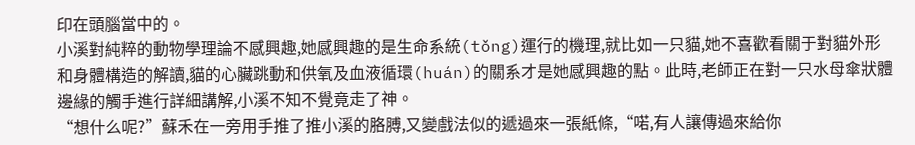印在頭腦當中的。
小溪對純粹的動物學理論不感興趣,她感興趣的是生命系統(tǒng)運行的機理,就比如一只貓,她不喜歡看關于對貓外形和身體構造的解讀,貓的心臟跳動和供氧及血液循環(huán)的關系才是她感興趣的點。此時,老師正在對一只水母傘狀體邊緣的觸手進行詳細講解,小溪不知不覺竟走了神。
“想什么呢?”蘇禾在一旁用手推了推小溪的胳膊,又變戲法似的遞過來一張紙條,“喏,有人讓傳過來給你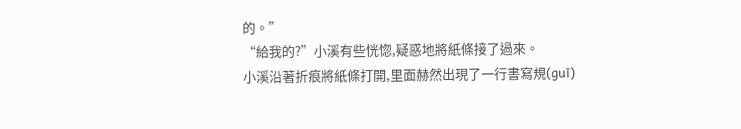的。”
“給我的?”小溪有些恍惚,疑惑地將紙條接了過來。
小溪沿著折痕將紙條打開,里面赫然出現了一行書寫規(guī)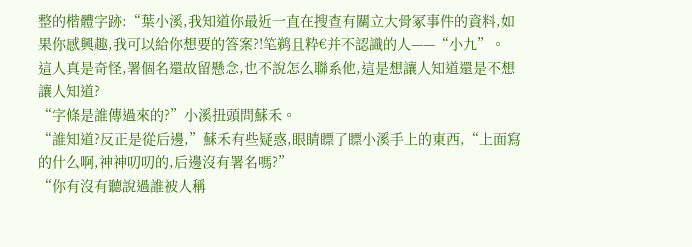整的楷體字跡:“葉小溪,我知道你最近一直在搜查有關立大骨冢事件的資料,如果你感興趣,我可以給你想要的答案?!笔鹈且粋€并不認識的人——“小九”。
這人真是奇怪,署個名還故留懸念,也不說怎么聯系他,這是想讓人知道還是不想讓人知道?
“字條是誰傳過來的?”小溪扭頭問蘇禾。
“誰知道?反正是從后邊,”蘇禾有些疑惑,眼睛瞟了瞟小溪手上的東西,“上面寫的什么啊,神神叨叨的,后邊沒有署名嗎?”
“你有沒有聽說過誰被人稱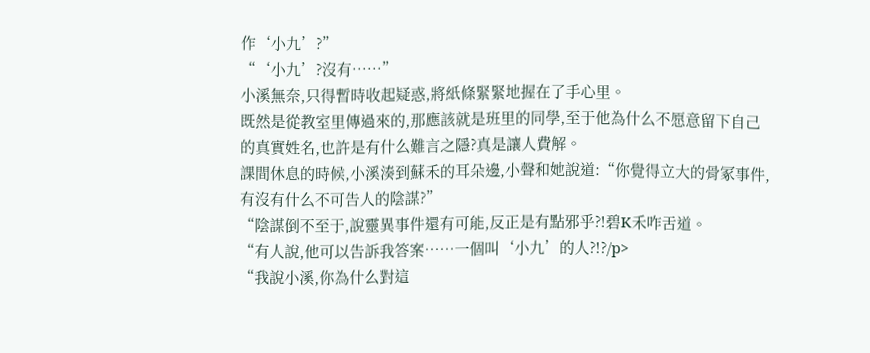作‘小九’?”
“‘小九’?沒有……”
小溪無奈,只得暫時收起疑惑,將紙條緊緊地握在了手心里。
既然是從教室里傳過來的,那應該就是班里的同學,至于他為什么不愿意留下自己的真實姓名,也許是有什么難言之隱?真是讓人費解。
課間休息的時候,小溪湊到蘇禾的耳朵邊,小聲和她說道:“你覺得立大的骨冢事件,有沒有什么不可告人的陰謀?”
“陰謀倒不至于,說靈異事件還有可能,反正是有點邪乎?!碧K禾咋舌道。
“有人說,他可以告訴我答案……一個叫‘小九’的人?!?/p>
“我說小溪,你為什么對這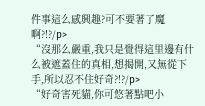件事這么感興趣?可不要著了魔啊?!?/p>
“沒那么嚴重,我只是覺得這里邊有什么被遮蓋住的真相,想揭開,又無從下手,所以忍不住好奇?!?/p>
“好奇害死貓,你可悠著點吧小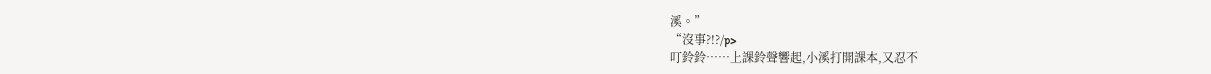溪。”
“沒事?!?/p>
叮鈴鈴……上課鈴聲響起,小溪打開課本,又忍不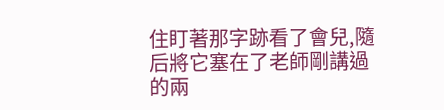住盯著那字跡看了會兒,隨后將它塞在了老師剛講過的兩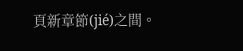頁新章節(jié)之間。